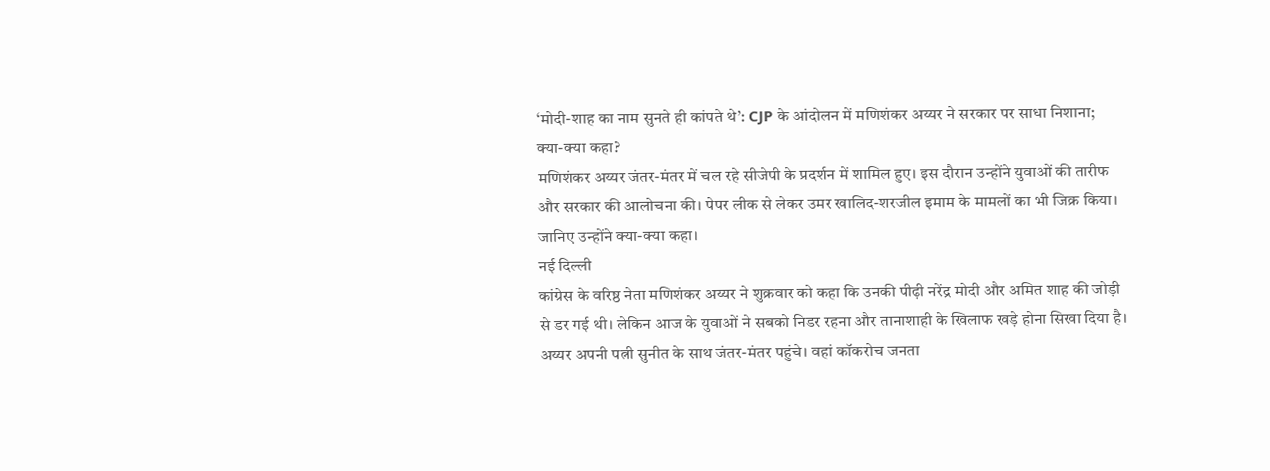‘मोदी-शाह का नाम सुनते ही कांपते थे’: CJP के आंदोलन में मणिशंकर अय्यर ने सरकार पर साधा निशाना; क्या-क्या कहा?
मणिशंकर अय्यर जंतर-मंतर में चल रहे सीजेपी के प्रदर्शन में शामिल हुए। इस दौरान उन्होंने युवाओं की तारीफ और सरकार की आलोचना की। पेपर लीक से लेकर उमर खालिद-शरजील इमाम के मामलों का भी जिक्र किया। जानिए उन्होंने क्या-क्या कहा।
नई दिल्ली
कांग्रेस के वरिष्ठ नेता मणिशंकर अय्यर ने शुक्रवार को कहा कि उनकी पीढ़ी नरेंद्र मोदी और अमित शाह की जोड़ी से डर गई थी। लेकिन आज के युवाओं ने सबको निडर रहना और तानाशाही के खिलाफ खड़े होना सिखा दिया है। अय्यर अपनी पत्नी सुनीत के साथ जंतर-मंतर पहुंचे। वहां कॉकरोच जनता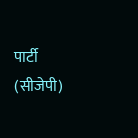पार्टी (सीजेपी)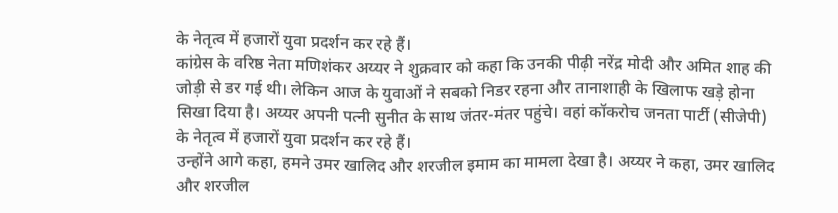के नेतृत्व में हजारों युवा प्रदर्शन कर रहे हैं।
कांग्रेस के वरिष्ठ नेता मणिशंकर अय्यर ने शुक्रवार को कहा कि उनकी पीढ़ी नरेंद्र मोदी और अमित शाह की जोड़ी से डर गई थी। लेकिन आज के युवाओं ने सबको निडर रहना और तानाशाही के खिलाफ खड़े होना सिखा दिया है। अय्यर अपनी पत्नी सुनीत के साथ जंतर-मंतर पहुंचे। वहां कॉकरोच जनता पार्टी (सीजेपी) के नेतृत्व में हजारों युवा प्रदर्शन कर रहे हैं।
उन्होंने आगे कहा, हमने उमर खालिद और शरजील इमाम का मामला देखा है। अय्यर ने कहा, उमर खालिद और शरजील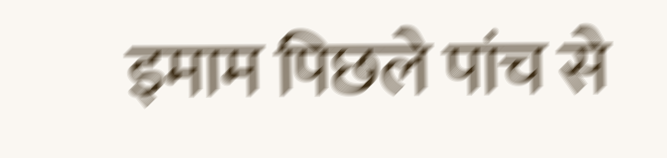इमाम पिछले पांच से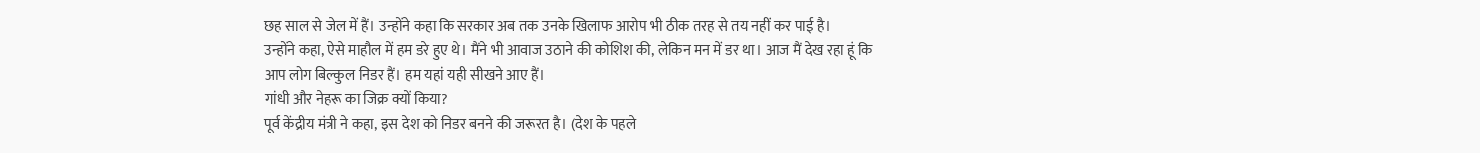छह साल से जेल में हैं। उन्होंने कहा कि सरकार अब तक उनके खिलाफ आरोप भी ठीक तरह से तय नहीं कर पाई है।
उन्होंने कहा, ऐसे माहौल में हम डरे हुए थे। मैंने भी आवाज उठाने की कोशिश की, लेकिन मन में डर था। आज मैं देख रहा हूं कि आप लोग बिल्कुल निडर हैं। हम यहां यही सीखने आए हैं।
गांधी और नेहरू का जिक्र क्यों किया?
पूर्व केंद्रीय मंत्री ने कहा, इस देश को निडर बनने की जरूरत है। (देश के पहले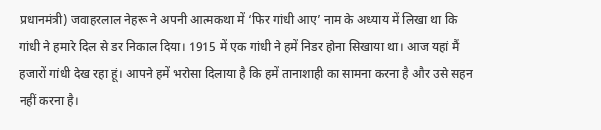प्रधानमंत्री) जवाहरलाल नेहरू ने अपनी आत्मकथा में ‘फिर गांधी आए’ नाम के अध्याय में लिखा था कि गांधी ने हमारे दिल से डर निकाल दिया। 1915 में एक गांधी ने हमें निडर होना सिखाया था। आज यहां मैं हजारों गांधी देख रहा हूं। आपने हमें भरोसा दिलाया है कि हमें तानाशाही का सामना करना है और उसे सहन नहीं करना है।